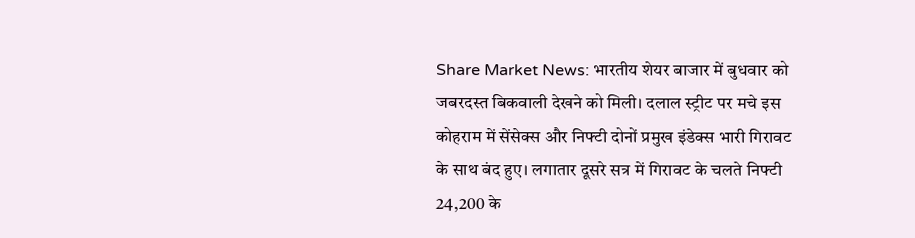Share Market News: भारतीय शेयर बाजार में बुधवार को जबरदस्त बिकवाली देखने को मिली। दलाल स्ट्रीट पर मचे इस कोहराम में सेंसेक्स और निफ्टी दोनों प्रमुख इंडेक्स भारी गिरावट के साथ बंद हुए। लगातार दूसरे सत्र में गिरावट के चलते निफ्टी 24,200 के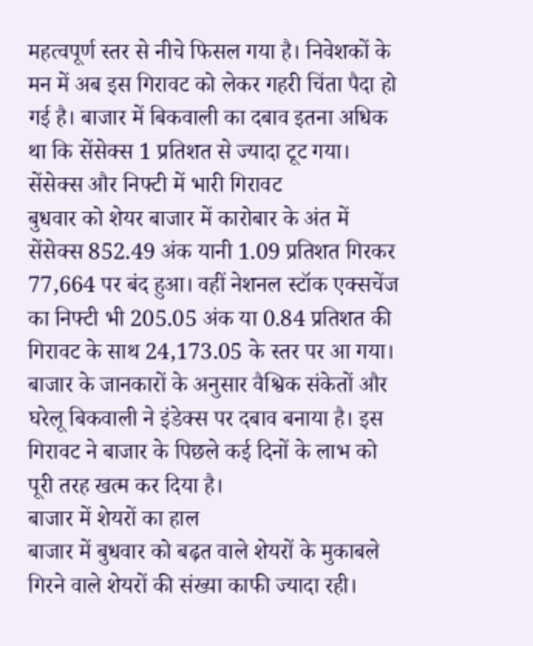महत्वपूर्ण स्तर से नीचे फिसल गया है। निवेशकों के मन में अब इस गिरावट को लेकर गहरी चिंता पैदा हो गई है। बाजार में बिकवाली का दबाव इतना अधिक था कि सेंसेक्स 1 प्रतिशत से ज्यादा टूट गया।
सेंसेक्स और निफ्टी में भारी गिरावट
बुधवार को शेयर बाजार में कारोबार के अंत में सेंसेक्स 852.49 अंक यानी 1.09 प्रतिशत गिरकर 77,664 पर बंद हुआ। वहीं नेशनल स्टॉक एक्सचेंज का निफ्टी भी 205.05 अंक या 0.84 प्रतिशत की गिरावट के साथ 24,173.05 के स्तर पर आ गया। बाजार के जानकारों के अनुसार वैश्विक संकेतों और घरेलू बिकवाली ने इंडेक्स पर दबाव बनाया है। इस गिरावट ने बाजार के पिछले कई दिनों के लाभ को पूरी तरह खत्म कर दिया है।
बाजार में शेयरों का हाल
बाजार में बुधवार को बढ़त वाले शेयरों के मुकाबले गिरने वाले शेयरों की संख्या काफी ज्यादा रही।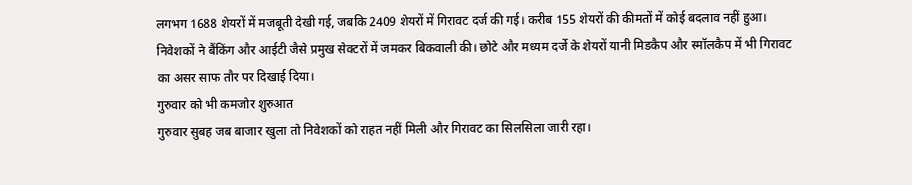लगभग 1688 शेयरों में मजबूती देखी गई, जबकि 2409 शेयरों में गिरावट दर्ज की गई। करीब 155 शेयरों की कीमतों में कोई बदलाव नहीं हुआ। निवेशकों ने बैंकिंग और आईटी जैसे प्रमुख सेक्टरों में जमकर बिकवाली की। छोटे और मध्यम दर्जे के शेयरों यानी मिडकैप और स्मॉलकैप में भी गिरावट का असर साफ तौर पर दिखाई दिया।
गुरुवार को भी कमजोर शुरुआत
गुरुवार सुबह जब बाजार खुला तो निवेशकों को राहत नहीं मिली और गिरावट का सिलसिला जारी रहा।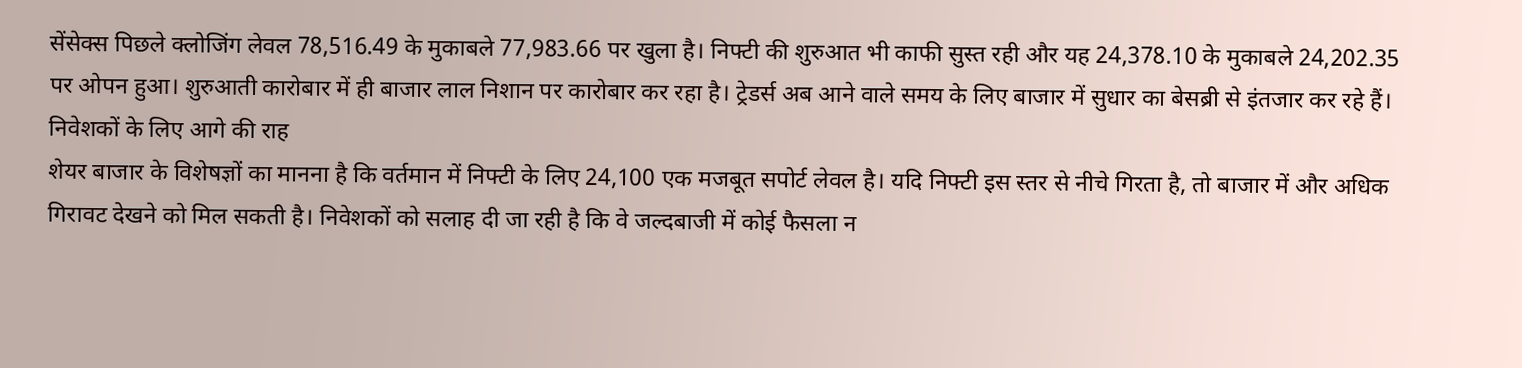सेंसेक्स पिछले क्लोजिंग लेवल 78,516.49 के मुकाबले 77,983.66 पर खुला है। निफ्टी की शुरुआत भी काफी सुस्त रही और यह 24,378.10 के मुकाबले 24,202.35 पर ओपन हुआ। शुरुआती कारोबार में ही बाजार लाल निशान पर कारोबार कर रहा है। ट्रेडर्स अब आने वाले समय के लिए बाजार में सुधार का बेसब्री से इंतजार कर रहे हैं।
निवेशकों के लिए आगे की राह
शेयर बाजार के विशेषज्ञों का मानना है कि वर्तमान में निफ्टी के लिए 24,100 एक मजबूत सपोर्ट लेवल है। यदि निफ्टी इस स्तर से नीचे गिरता है, तो बाजार में और अधिक गिरावट देखने को मिल सकती है। निवेशकों को सलाह दी जा रही है कि वे जल्दबाजी में कोई फैसला न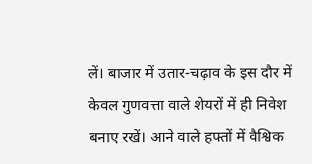लें। बाजार में उतार-चढ़ाव के इस दौर में केवल गुणवत्ता वाले शेयरों में ही निवेश बनाए रखें। आने वाले हफ्तों में वैश्विक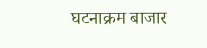घटनाक्रम बाजार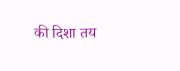की दिशा तय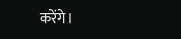करेंगे।